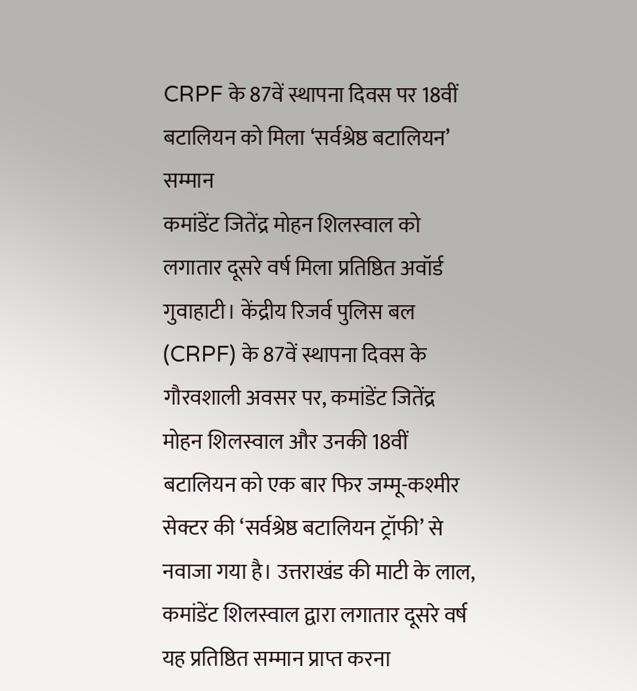CRPF के 87वें स्थापना दिवस पर 18वीं बटालियन को मिला ‘सर्वश्रेष्ठ बटालियन’ सम्मान
कमांडेंट जितेंद्र मोहन शिलस्वाल को लगातार दूसरे वर्ष मिला प्रतिष्ठित अवॉर्ड
गुवाहाटी। केंद्रीय रिजर्व पुलिस बल (CRPF) के 87वें स्थापना दिवस के गौरवशाली अवसर पर, कमांडेंट जितेंद्र मोहन शिलस्वाल और उनकी 18वीं बटालियन को एक बार फिर जम्मू-कश्मीर सेक्टर की ‘सर्वश्रेष्ठ बटालियन ट्रॉफी’ से नवाजा गया है। उत्तराखंड की माटी के लाल, कमांडेंट शिलस्वाल द्वारा लगातार दूसरे वर्ष यह प्रतिष्ठित सम्मान प्राप्त करना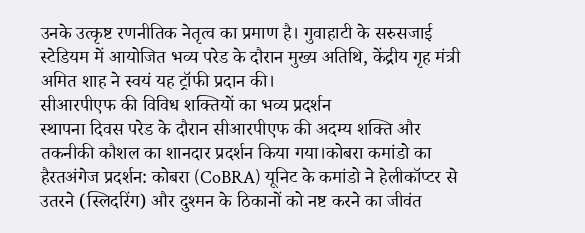उनके उत्कृष्ट रणनीतिक नेतृत्व का प्रमाण है। गुवाहाटी के सरुसजाई स्टेडियम में आयोजित भव्य परेड के दौरान मुख्य अतिथि, केंद्रीय गृह मंत्री अमित शाह ने स्वयं यह ट्रॉफी प्रदान की।
सीआरपीएफ की विविध शक्तियों का भव्य प्रदर्शन
स्थापना दिवस परेड के दौरान सीआरपीएफ की अदम्य शक्ति और तकनीकी कौशल का शानदार प्रदर्शन किया गया।कोबरा कमांडो का हैरतअंगेज प्रदर्शन: कोबरा (CoBRA) यूनिट के कमांडो ने हेलीकॉप्टर से उतरने (स्लिदरिंग) और दुश्मन के ठिकानों को नष्ट करने का जीवंत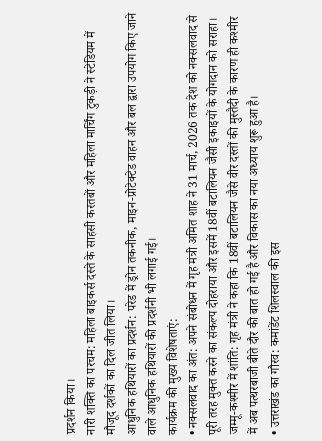प्रदर्शन किया।
नारी शक्ति का परचम: महिला बाइकर्स दस्ते के साहसी करतबों और महिला मार्चिंग टुकड़ी ने स्टेडियम में मौजूद दर्शकों का दिल जीत लिया।
आधुनिक हथियारों का प्रदर्शन: परेड में ड्रोन तकनीक, माइन-प्रोटेक्टेड वाहन और बल द्वारा उपयोग किए जाने वाले आधुनिक हथियारों की प्रदर्शनी भी लगाई गई।
कार्यक्रम की मुख्य विशेषताएं:
• नक्सलवाद का अंत: अपने संबोधन में गृह मंत्री अमित शाह ने 31 मार्च, 2026 तक देश को नक्सलवाद से पूरी तरह मुक्त करने का संकल्प दोहराया और इसमें 18वीं बटालियन जैसी इकाइयों के योगदान को सराहा।
जम्मू-कश्मीर में शांति: गृह मंत्री ने कहा कि 18वीं बटालियन जैसे वीर दस्तों की मुस्तैदी के कारण ही कश्मीर में अब पत्थरबाजी बीते दौर की बात हो गई है और विकास का नया अध्याय शुरू हुआ है।
• उत्तराखंड का गौरव: कमांडेंट शिलस्वाल की इस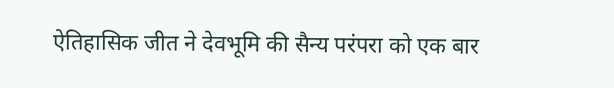ऐतिहासिक जीत ने देवभूमि की सैन्य परंपरा को एक बार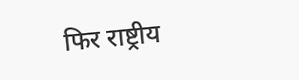फिर राष्ट्रीय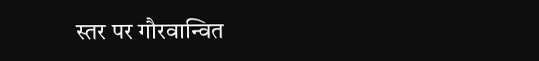स्तर पर गौरवान्वित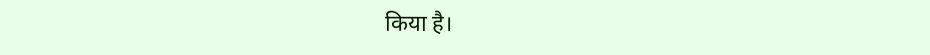किया है।